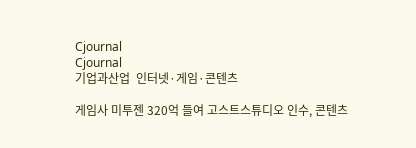Cjournal
Cjournal
기업과산업  인터넷·게임·콘텐츠

게임사 미투젠 320억 들여 고스트스튜디오 인수, 콘텐츠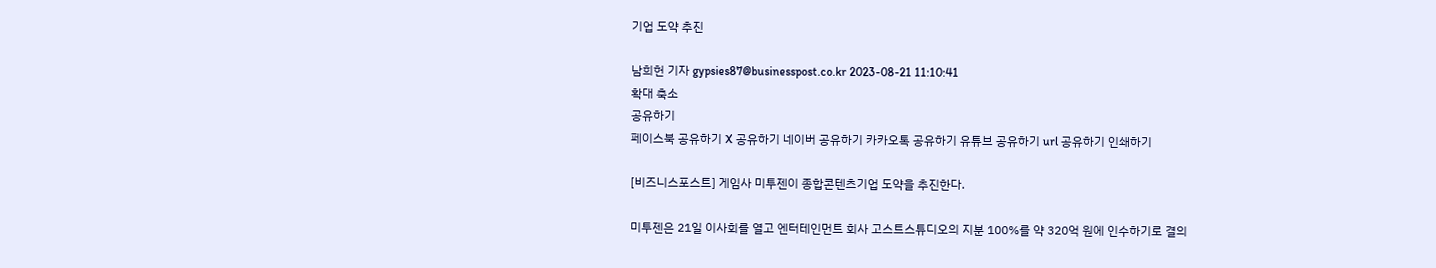기업 도약 추진

남희헌 기자 gypsies87@businesspost.co.kr 2023-08-21 11:10:41
확대 축소
공유하기
페이스북 공유하기 X 공유하기 네이버 공유하기 카카오톡 공유하기 유튜브 공유하기 url 공유하기 인쇄하기

[비즈니스포스트] 게임사 미투젠이 종합콘텐츠기업 도약을 추진한다.

미투젠은 21일 이사회를 열고 엔터테인먼트 회사 고스트스튜디오의 지분 100%를 약 320억 원에 인수하기로 결의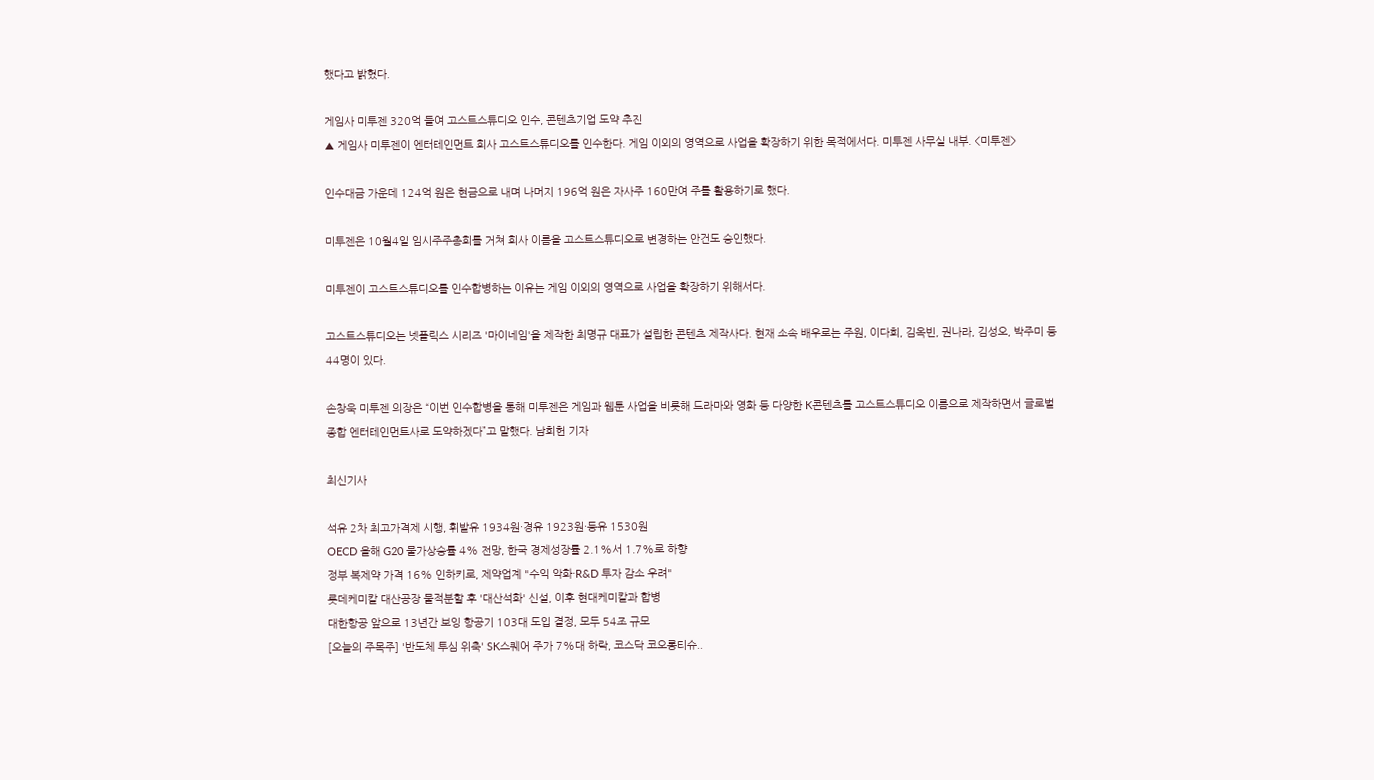했다고 밝혔다.

게임사 미투젠 320억 들여 고스트스튜디오 인수, 콘텐츠기업 도약 추진
▲ 게임사 미투젠이 엔터테인먼트 회사 고스트스튜디오를 인수한다. 게임 이외의 영역으로 사업을 확장하기 위한 목적에서다. 미투젠 사무실 내부. <미투젠>

인수대금 가운데 124억 원은 현금으로 내며 나머지 196억 원은 자사주 160만여 주를 활용하기로 했다.

미투젠은 10월4일 임시주주총회를 거쳐 회사 이름을 고스트스튜디오로 변경하는 안건도 승인했다.

미투젠이 고스트스튜디오를 인수합병하는 이유는 게임 이외의 영역으로 사업을 확장하기 위해서다.

고스트스튜디오는 넷플릭스 시리즈 '마이네임'을 제작한 최명규 대표가 설립한 콘텐츠 제작사다. 현재 소속 배우로는 주원, 이다희, 김옥빈, 권나라, 김성오, 박주미 등 44명이 있다.

손창욱 미투젠 의장은 “이번 인수합병을 통해 미투젠은 게임과 웹툰 사업을 비롯해 드라마와 영화 등 다양한 K콘텐츠를 고스트스튜디오 이름으로 제작하면서 글로벌 종합 엔터테인먼트사로 도약하겠다”고 말했다. 남희헌 기자

최신기사

석유 2차 최고가격제 시행, 휘발유 1934원·경유 1923원·등유 1530원
OECD 올해 G20 물가상승률 4% 전망, 한국 경제성장률 2.1%서 1.7%로 하향
정부 복제약 가격 16% 인하키로, 제약업계 "수익 악화·R&D 투자 감소 우려"
롯데케미칼 대산공장 물적분할 후 '대산석화' 신설, 이후 현대케미칼과 합병
대한항공 앞으로 13년간 보잉 항공기 103대 도입 결정, 모두 54조 규모
[오늘의 주목주] '반도체 투심 위축' SK스퀘어 주가 7%대 하락, 코스닥 코오롱티슈..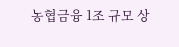농협금융 1조 규모 상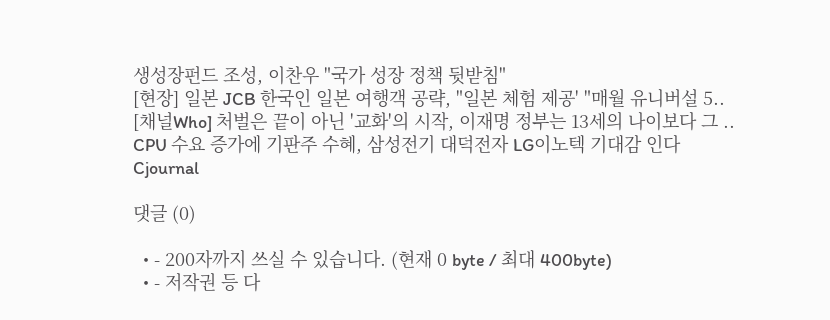생성장펀드 조성, 이찬우 "국가 성장 정책 뒷받침"
[현장] 일본 JCB 한국인 일본 여행객 공략, "일본 체험 제공' "매월 유니버설 5..
[채널Who] 처벌은 끝이 아닌 '교화'의 시작, 이재명 정부는 13세의 나이보다 그 ..
CPU 수요 증가에 기판주 수혜, 삼성전기 대덕전자 LG이노텍 기대감 인다
Cjournal

댓글 (0)

  • - 200자까지 쓰실 수 있습니다. (현재 0 byte / 최대 400byte)
  • - 저작권 등 다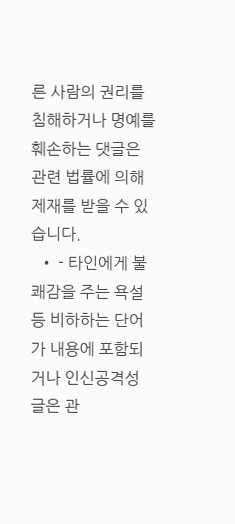른 사람의 권리를 침해하거나 명예를 훼손하는 댓글은 관련 법률에 의해 제재를 받을 수 있습니다.
  • - 타인에게 불쾌감을 주는 욕설 등 비하하는 단어가 내용에 포함되거나 인신공격성 글은 관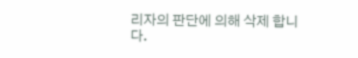리자의 판단에 의해 삭제 합니다.